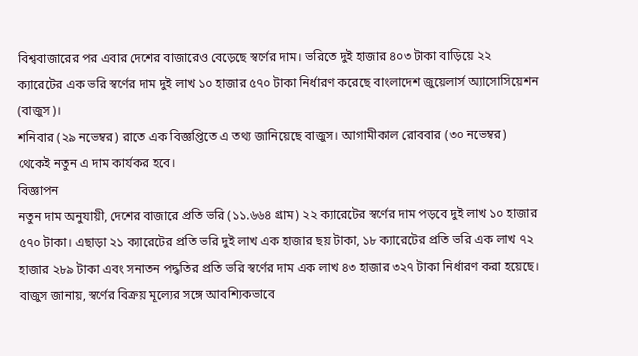বিশ্ববাজারের পর এবার দেশের বাজারেও বেড়েছে স্বর্ণের দাম। ভরিতে দুই হাজার ৪০৩ টাকা বাড়িয়ে ২২ ক্যারেটের এক ভরি স্বর্ণের দাম দুই লাখ ১০ হাজার ৫৭০ টাকা নির্ধারণ করেছে বাংলাদেশ জুয়েলার্স অ্যাসোসিয়েশন (বাজুস)।
শনিবার (২৯ নভেম্বর) রাতে এক বিজ্ঞপ্তিতে এ তথ্য জানিয়েছে বাজুস। আগামীকাল রোববার (৩০ নভেম্বর) থেকেই নতুন এ দাম কার্যকর হবে।
বিজ্ঞাপন
নতুন দাম অনুযায়ী, দেশের বাজারে প্রতি ভরি (১১.৬৬৪ গ্রাম) ২২ ক্যারেটের স্বর্ণের দাম পড়বে দুই লাখ ১০ হাজার ৫৭০ টাকা। এছাড়া ২১ ক্যারেটের প্রতি ভরি দুই লাখ এক হাজার ছয় টাকা, ১৮ ক্যারেটের প্রতি ভরি এক লাখ ৭২ হাজার ২৮৯ টাকা এবং সনাতন পদ্ধতির প্রতি ভরি স্বর্ণের দাম এক লাখ ৪৩ হাজার ৩২৭ টাকা নির্ধারণ করা হয়েছে।
বাজুস জানায়, স্বর্ণের বিক্রয় মূল্যের সঙ্গে আবশ্যিকভাবে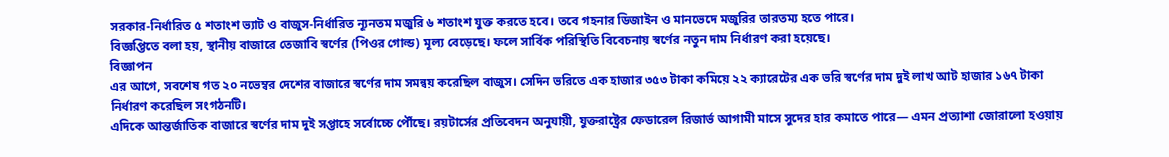সরকার-নির্ধারিত ৫ শতাংশ ভ্যাট ও বাজুস-নির্ধারিত ন্যূনতম মজুরি ৬ শতাংশ যুক্ত করতে হবে। তবে গহনার ডিজাইন ও মানভেদে মজুরির তারতম্য হতে পারে।
বিজ্ঞপ্তিতে বলা হয়, স্থানীয় বাজারে তেজাবি স্বর্ণের (পিওর গোল্ড) মূল্য বেড়েছে। ফলে সার্বিক পরিস্থিতি বিবেচনায় স্বর্ণের নতুন দাম নির্ধারণ করা হয়েছে।
বিজ্ঞাপন
এর আগে, সবশেষ গত ২০ নভেম্বর দেশের বাজারে স্বর্ণের দাম সমন্বয় করেছিল বাজুস। সেদিন ভরিতে এক হাজার ৩৫৩ টাকা কমিয়ে ২২ ক্যারেটের এক ভরি স্বর্ণের দাম দুই লাখ আট হাজার ১৬৭ টাকা নির্ধারণ করেছিল সংগঠনটি।
এদিকে আন্তর্জাতিক বাজারে স্বর্ণের দাম দুই সপ্তাহে সর্বোচ্চে পৌঁছে। রয়টার্সের প্রতিবেদন অনুযায়ী, যুক্তরাষ্ট্রের ফেডারেল রিজার্ভ আগামী মাসে সুদের হার কমাতে পারে— এমন প্রত্যাশা জোরালো হওয়ায়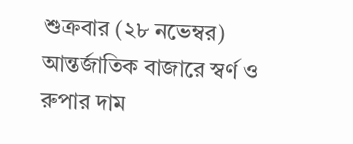শুক্রবার (২৮ নভেম্বর) আন্তর্জাতিক বাজারে স্বর্ণ ও রুপার দাম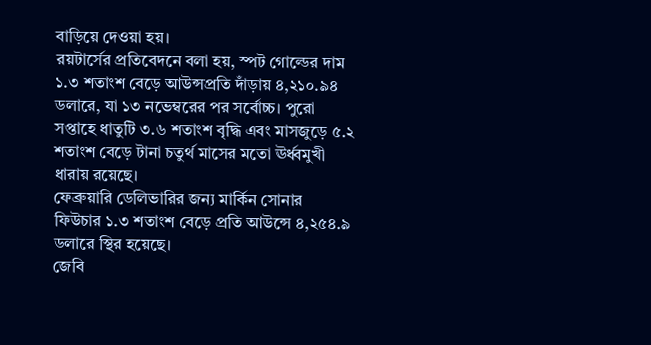বাড়িয়ে দেওয়া হয়।
রয়টার্সের প্রতিবেদনে বলা হয়, স্পট গোল্ডের দাম ১.৩ শতাংশ বেড়ে আউন্সপ্রতি দাঁড়ায় ৪,২১০.৯৪ ডলারে, যা ১৩ নভেম্বরের পর সর্বোচ্চ। পুরো সপ্তাহে ধাতুটি ৩.৬ শতাংশ বৃদ্ধি এবং মাসজুড়ে ৫.২ শতাংশ বেড়ে টানা চতুর্থ মাসের মতো ঊর্ধ্বমুখী ধারায় রয়েছে।
ফেব্রুয়ারি ডেলিভারির জন্য মার্কিন সোনার ফিউচার ১.৩ শতাংশ বেড়ে প্রতি আউন্সে ৪,২৫৪.৯ ডলারে স্থির হয়েছে।
জেবি